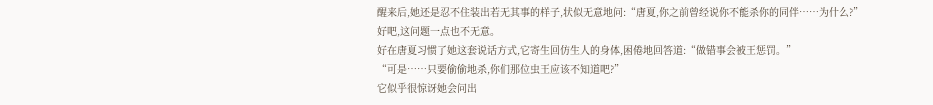醒来后,她还是忍不住装出若无其事的样子,状似无意地问:“唐夏,你之前曾经说你不能杀你的同伴……为什么?”
好吧,这问题一点也不无意。
好在唐夏习惯了她这套说话方式,它寄生回仿生人的身体,困倦地回答道:“做错事会被王惩罚。”
“可是……只要偷偷地杀,你们那位虫王应该不知道吧?”
它似乎很惊讶她会问出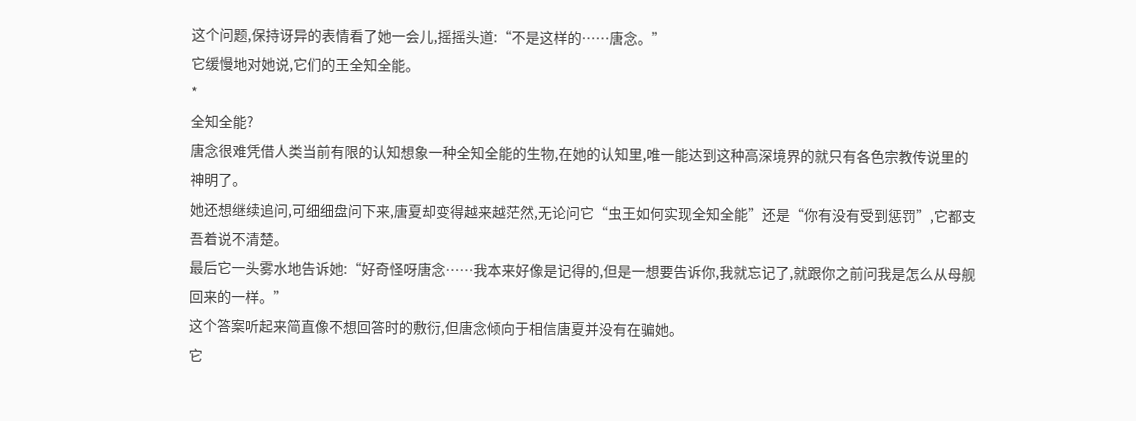这个问题,保持讶异的表情看了她一会儿,摇摇头道:“不是这样的……唐念。”
它缓慢地对她说,它们的王全知全能。
*
全知全能?
唐念很难凭借人类当前有限的认知想象一种全知全能的生物,在她的认知里,唯一能达到这种高深境界的就只有各色宗教传说里的神明了。
她还想继续追问,可细细盘问下来,唐夏却变得越来越茫然,无论问它“虫王如何实现全知全能”还是“你有没有受到惩罚”,它都支吾着说不清楚。
最后它一头雾水地告诉她:“好奇怪呀唐念……我本来好像是记得的,但是一想要告诉你,我就忘记了,就跟你之前问我是怎么从母舰回来的一样。”
这个答案听起来简直像不想回答时的敷衍,但唐念倾向于相信唐夏并没有在骗她。
它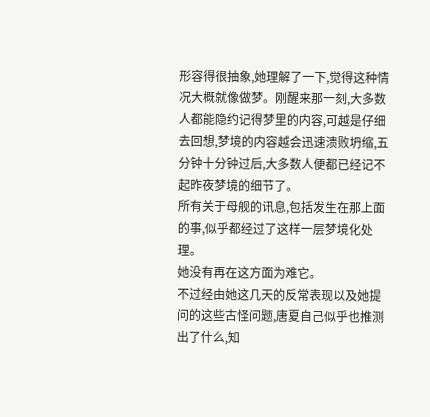形容得很抽象,她理解了一下,觉得这种情况大概就像做梦。刚醒来那一刻,大多数人都能隐约记得梦里的内容,可越是仔细去回想,梦境的内容越会迅速溃败坍缩,五分钟十分钟过后,大多数人便都已经记不起昨夜梦境的细节了。
所有关于母舰的讯息,包括发生在那上面的事,似乎都经过了这样一层梦境化处理。
她没有再在这方面为难它。
不过经由她这几天的反常表现以及她提问的这些古怪问题,唐夏自己似乎也推测出了什么,知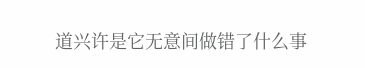道兴许是它无意间做错了什么事